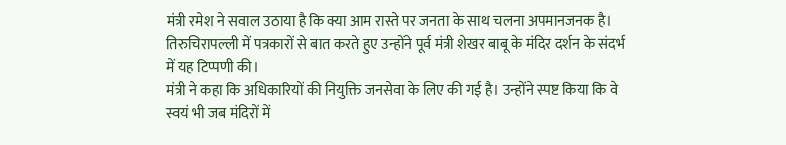मंत्री रमेश ने सवाल उठाया है कि क्या आम रास्ते पर जनता के साथ चलना अपमानजनक है। तिरुचिरापल्ली में पत्रकारों से बात करते हुए उन्होंने पूर्व मंत्री शेखर बाबू के मंदिर दर्शन के संदर्भ में यह टिप्पणी की।
मंत्री ने कहा कि अधिकारियों की नियुक्ति जनसेवा के लिए की गई है। उन्होंने स्पष्ट किया कि वे स्वयं भी जब मंदिरों में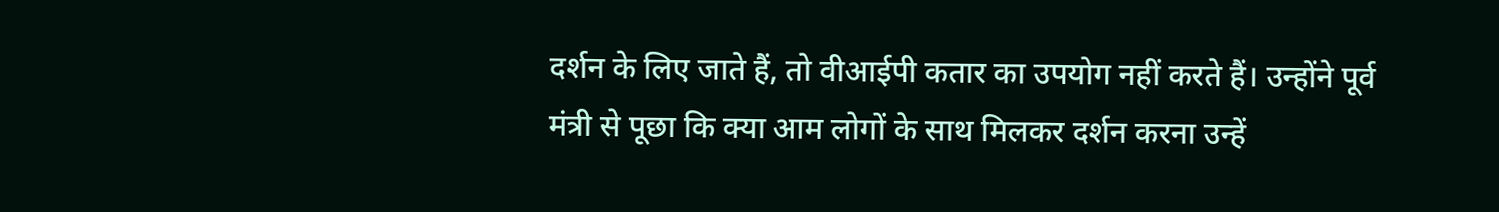दर्शन के लिए जाते हैं, तो वीआईपी कतार का उपयोग नहीं करते हैं। उन्होंने पूर्व मंत्री से पूछा कि क्या आम लोगों के साथ मिलकर दर्शन करना उन्हें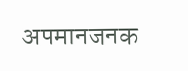अपमानजनक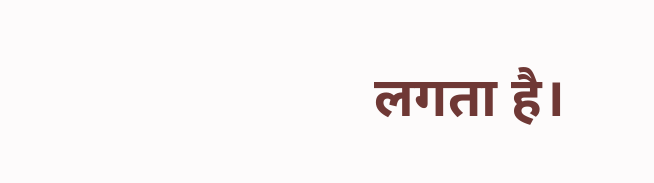लगता है।